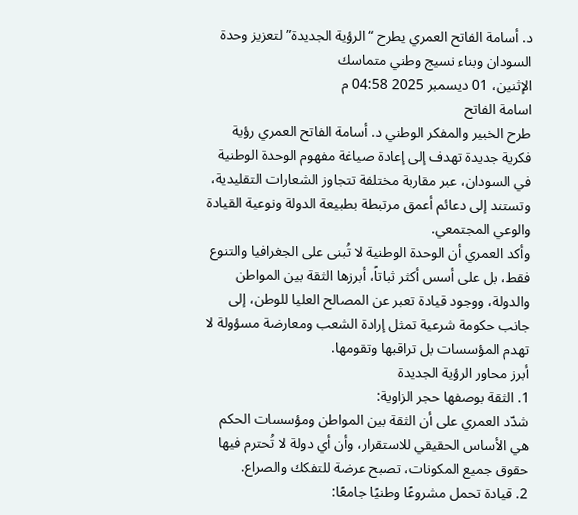د. أسامة الفاتح العمري يطرح “الرؤية الجديدة” لتعزيز وحدة السودان وبناء نسيج وطني متماسك
الإثنين، 01 ديسمبر 2025 04:58 م
اسامة الفاتح
طرح الخبير والمفكر الوطني د. أسامة الفاتح العمري رؤية فكرية جديدة تهدف إلى إعادة صياغة مفهوم الوحدة الوطنية في السودان، عبر مقاربة مختلفة تتجاوز الشعارات التقليدية، وتستند إلى دعائم أعمق مرتبطة بطبيعة الدولة ونوعية القيادة والوعي المجتمعي.
وأكد العمري أن الوحدة الوطنية لا تُبنى على الجغرافيا والتنوع فقط، بل على أسس أكثر ثباتاً، أبرزها الثقة بين المواطن والدولة، ووجود قيادة تعبر عن المصالح العليا للوطن، إلى جانب حكومة شرعية تمثل إرادة الشعب ومعارضة مسؤولة لا تهدم المؤسسات بل تراقبها وتقومها.
أبرز محاور الرؤية الجديدة
1. الثقة بوصفها حجر الزاوية:
شدّد العمري على أن الثقة بين المواطن ومؤسسات الحكم هي الأساس الحقيقي للاستقرار، وأن أي دولة لا تُحترم فيها حقوق جميع المكونات، تصبح عرضة للتفكك والصراع.
2. قيادة تحمل مشروعًا وطنيًا جامعًا: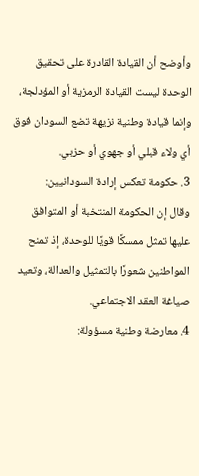وأوضح أن القيادة القادرة على تحقيق الوحدة ليست القيادة الرمزية أو المؤدلجة، وإنما قيادة وطنية نزيهة تضع السودان فوق أي ولاء قبلي أو جهوي أو حزبي.
3. حكومة تعكس إرادة السودانيين:
وقال إن الحكومة المنتخبة أو المتوافق عليها تمثل ممسكًا قويًا للوحدة، إذ تمنح المواطنين شعورًا بالتمثيل والعدالة، وتعيد صياغة العقد الاجتماعي.
4. معارضة وطنية مسؤولة: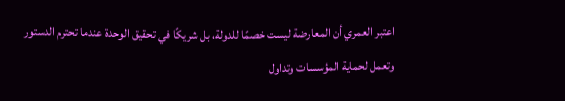اعتبر العمري أن المعارضة ليست خصمًا للدولة، بل شريكًا في تحقيق الوحدة عندما تحترم الدستور وتعمل لحماية المؤسسات وتداول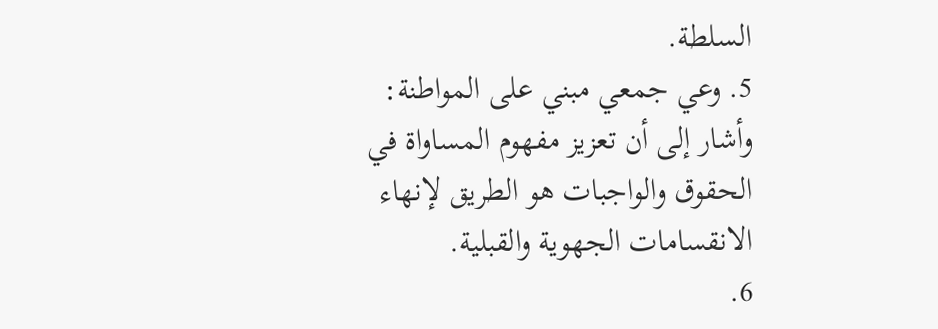السلطة.
5. وعي جمعي مبني على المواطنة:
وأشار إلى أن تعزيز مفهوم المساواة في الحقوق والواجبات هو الطريق لإنهاء الانقسامات الجهوية والقبلية.
6.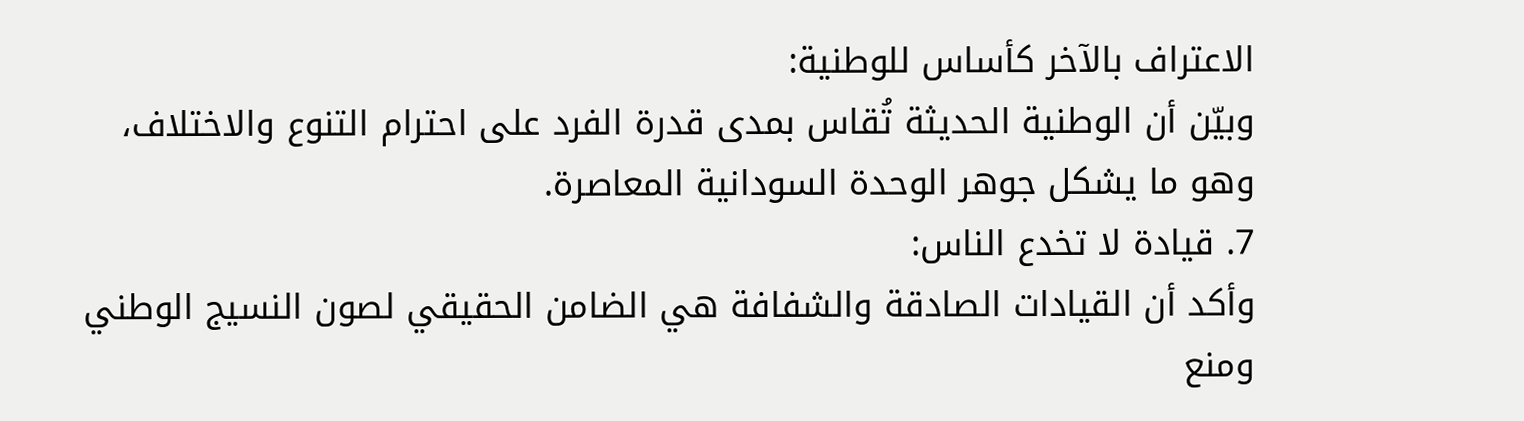الاعتراف بالآخر كأساس للوطنية:
وبيّن أن الوطنية الحديثة تُقاس بمدى قدرة الفرد على احترام التنوع والاختلاف، وهو ما يشكل جوهر الوحدة السودانية المعاصرة.
7. قيادة لا تخدع الناس:
وأكد أن القيادات الصادقة والشفافة هي الضامن الحقيقي لصون النسيج الوطني ومنع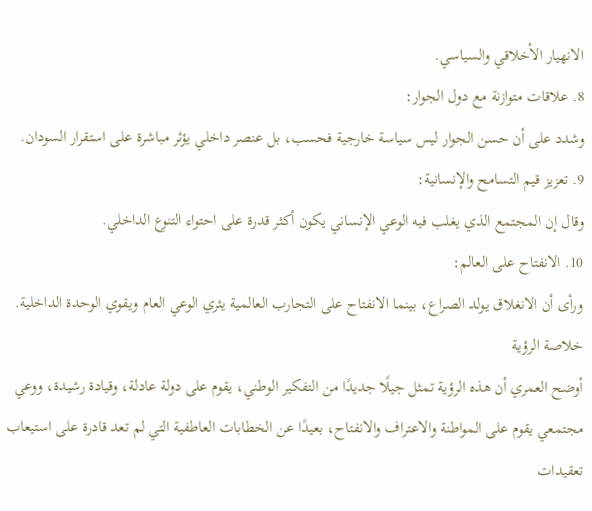الانهيار الأخلاقي والسياسي.
8. علاقات متوازنة مع دول الجوار:
وشدد على أن حسن الجوار ليس سياسة خارجية فحسب، بل عنصر داخلي يؤثر مباشرة على استقرار السودان.
9. تعزيز قيم التسامح والإنسانية:
وقال إن المجتمع الذي يغلب فيه الوعي الإنساني يكون أكثر قدرة على احتواء التنوع الداخلي.
10. الانفتاح على العالم:
ورأى أن الانغلاق يولد الصراع، بينما الانفتاح على التجارب العالمية يثري الوعي العام ويقوي الوحدة الداخلية.
خلاصة الرؤية
أوضح العمري أن هذه الرؤية تمثل جيلًا جديدًا من التفكير الوطني، يقوم على دولة عادلة، وقيادة رشيدة، ووعي مجتمعي يقوم على المواطنة والاعتراف والانفتاح، بعيدًا عن الخطابات العاطفية التي لم تعد قادرة على استيعاب تعقيدات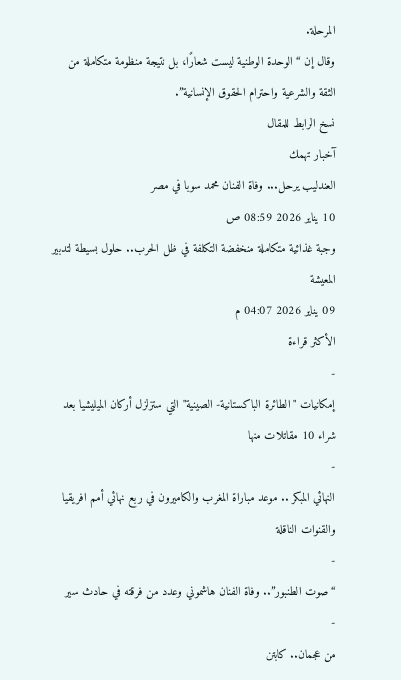المرحلة.
وقال إن “الوحدة الوطنية ليست شعارًا، بل نتيجة منظومة متكاملة من الثقة والشرعية واحترام الحقوق الإنسانية”.
نسخ الرابط للمقال
آخبار تهمك
العندليب يرحل... وفاة الفنان محمد سوبا في مصر
10 يناير 2026 08:59 ص
وجبة غذائية متكاملة منخفضة التكلفة في ظل الحرب.. حلول بسيطة لتدبير المعيشة
09 يناير 2026 04:07 م
الأكثر قراءة
-
إمكانيات "الطائرة الباكستانية- الصينية" التي ستزلزل أركان الميليشيا بعد شراء 10 مقاتلات منها
-
النهائي المبكر .. موعد مباراة المغرب والكاميرون في ربع نهائي أمم افريقيا والقنوات الناقلة
-
“صوت الطنبور”.. وفاة الفنان هاشموني وعدد من فرقته في حادث سير
-
من عجمان.. كابتن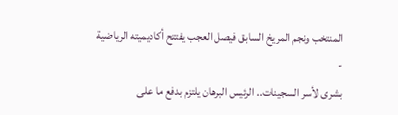المنتخب ونجم المريخ السابق فيصل العجب يفتتح أكاديميته الرياضية
-
بشرى لأسر السجينات.. الرئيس البرهان يلتزم بدفع ما على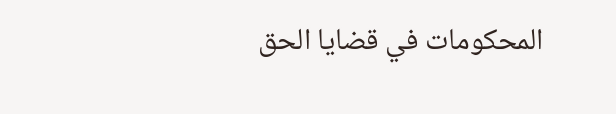المحكومات في قضايا الحق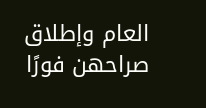العام وإطلاق صراحهن فورًا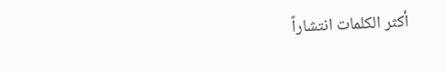أكثر الكلمات انتشاراً